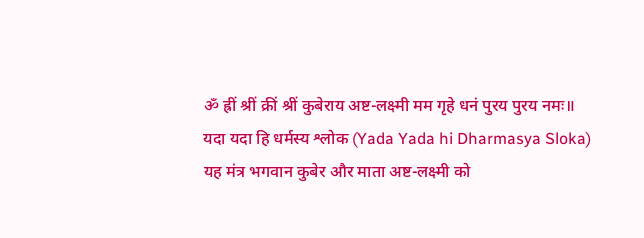ॐ ह्रीं श्रीं क्रीं श्रीं कुबेराय अष्ट-लक्ष्मी मम गृहे धनं पुरय पुरय नमः॥
यदा यदा हि धर्मस्य श्लोक (Yada Yada hi Dharmasya Sloka)
यह मंत्र भगवान कुबेर और माता अष्ट-लक्ष्मी को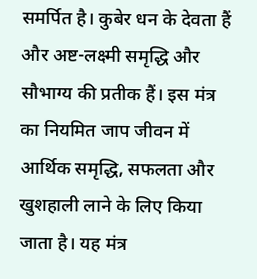समर्पित है। कुबेर धन के देवता हैं और अष्ट-लक्ष्मी समृद्धि और सौभाग्य की प्रतीक हैं। इस मंत्र का नियमित जाप जीवन में आर्थिक समृद्धि, सफलता और खुशहाली लाने के लिए किया जाता है। यह मंत्र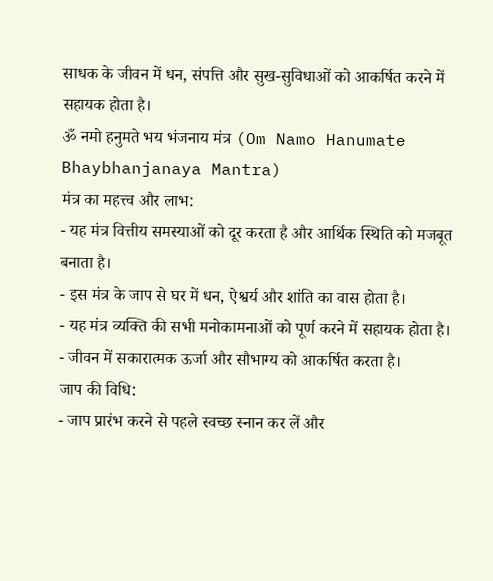साधक के जीवन में धन, संपत्ति और सुख-सुविधाओं को आकर्षित करने में सहायक होता है।
ॐ नमो हनुमते भय भंजनाय मंत्र (Om Namo Hanumate Bhaybhanjanaya Mantra)
मंत्र का महत्त्व और लाभ:
- यह मंत्र वित्तीय समस्याओं को दूर करता है और आर्थिक स्थिति को मजबूत बनाता है।
- इस मंत्र के जाप से घर में धन, ऐश्वर्य और शांति का वास होता है।
- यह मंत्र व्यक्ति की सभी मनोकामनाओं को पूर्ण करने में सहायक होता है।
- जीवन में सकारात्मक ऊर्जा और सौभाग्य को आकर्षित करता है।
जाप की विधि:
- जाप प्रारंभ करने से पहले स्वच्छ स्नान कर लें और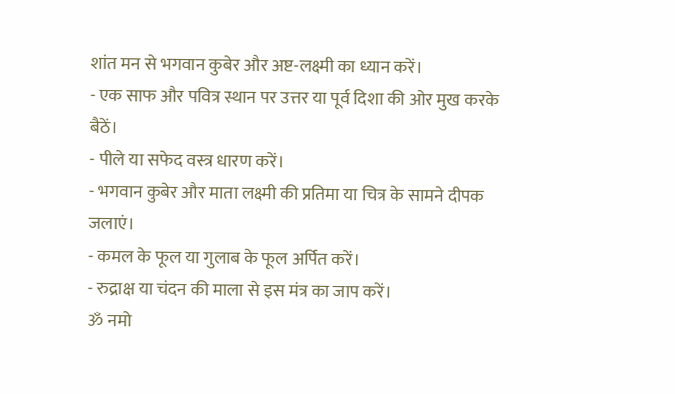शांत मन से भगवान कुबेर और अष्ट-लक्ष्मी का ध्यान करें।
- एक साफ और पवित्र स्थान पर उत्तर या पूर्व दिशा की ओर मुख करके बैठें।
- पीले या सफेद वस्त्र धारण करें।
- भगवान कुबेर और माता लक्ष्मी की प्रतिमा या चित्र के सामने दीपक जलाएं।
- कमल के फूल या गुलाब के फूल अर्पित करें।
- रुद्राक्ष या चंदन की माला से इस मंत्र का जाप करें।
ॐ नमो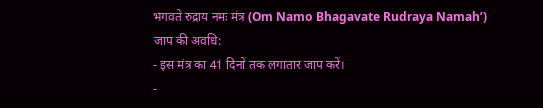भगवते रुद्राय नमः मंत्र (Om Namo Bhagavate Rudraya Namah’)
जाप की अवधि:
- इस मंत्र का 41 दिनों तक लगातार जाप करें।
-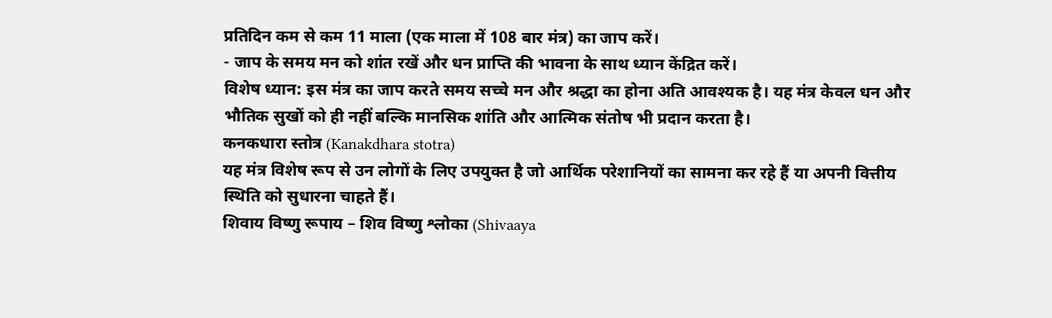प्रतिदिन कम से कम 11 माला (एक माला में 108 बार मंत्र) का जाप करें।
- जाप के समय मन को शांत रखें और धन प्राप्ति की भावना के साथ ध्यान केंद्रित करें।
विशेष ध्यान: इस मंत्र का जाप करते समय सच्चे मन और श्रद्धा का होना अति आवश्यक है। यह मंत्र केवल धन और भौतिक सुखों को ही नहीं बल्कि मानसिक शांति और आत्मिक संतोष भी प्रदान करता है।
कनकधारा स्तोत्र (Kanakdhara stotra)
यह मंत्र विशेष रूप से उन लोगों के लिए उपयुक्त है जो आर्थिक परेशानियों का सामना कर रहे हैं या अपनी वित्तीय स्थिति को सुधारना चाहते हैं।
शिवाय विष्णु रूपाय – शिव विष्णु श्लोका (Shivaaya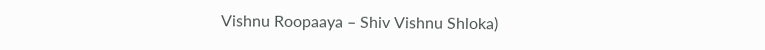Vishnu Roopaaya – Shiv Vishnu Shloka)